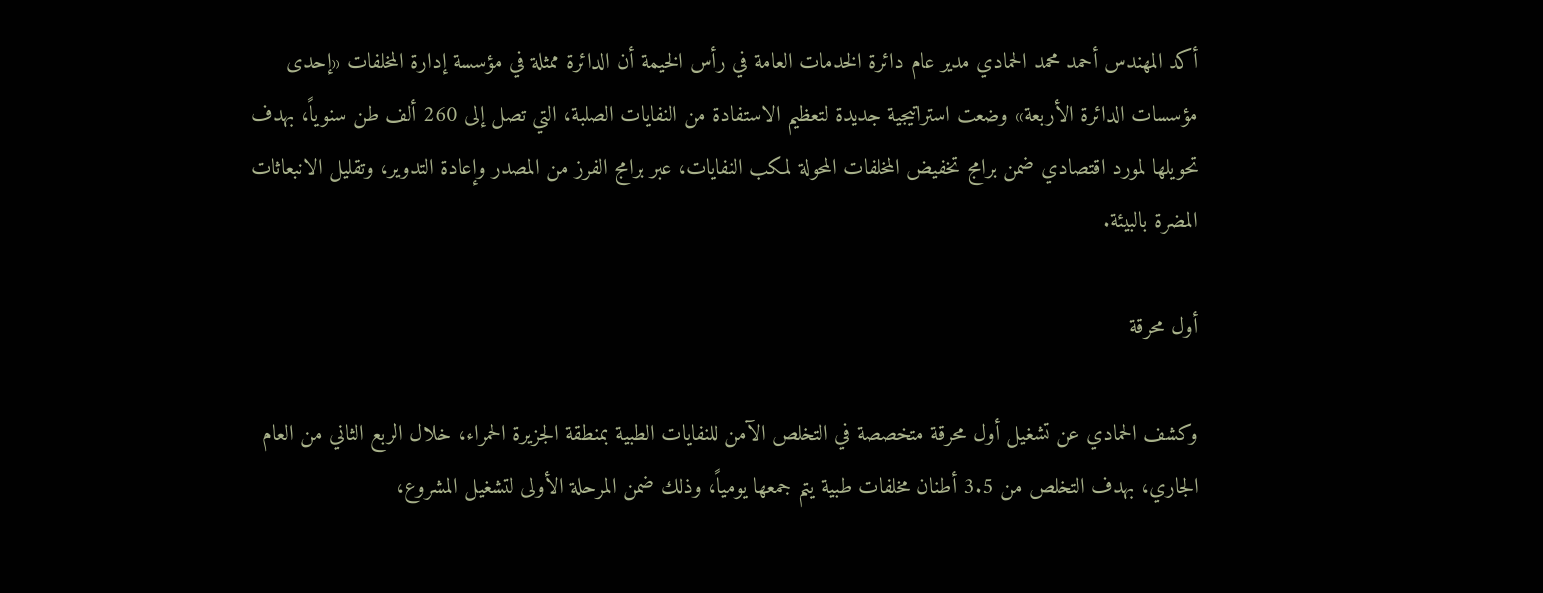أكد المهندس أحمد محمد الحمادي مدير عام دائرة الخدمات العامة في رأس الخيمة أن الدائرة ممثلة في مؤسسة إدارة المخلفات «إحدى مؤسسات الدائرة الأربعة» وضعت استراتيجية جديدة لتعظيم الاستفادة من النفايات الصلبة، التي تصل إلى 260 ألف طن سنوياً، بهدف تحويلها لمورد اقتصادي ضمن برامج تخفيض المخلفات المحولة لمكب النفايات، عبر برامج الفرز من المصدر وإعادة التدوير، وتقليل الانبعاثات المضرة بالبيئة.

أول محرقة

وكشف الحمادي عن تشغيل أول محرقة متخصصة في التخلص الآمن للنفايات الطبية بمنطقة الجزيرة الحمراء، خلال الربع الثاني من العام الجاري، بهدف التخلص من 3.5 أطنان مخلفات طبية يتم جمعها يومياً، وذلك ضمن المرحلة الأولى لتشغيل المشروع،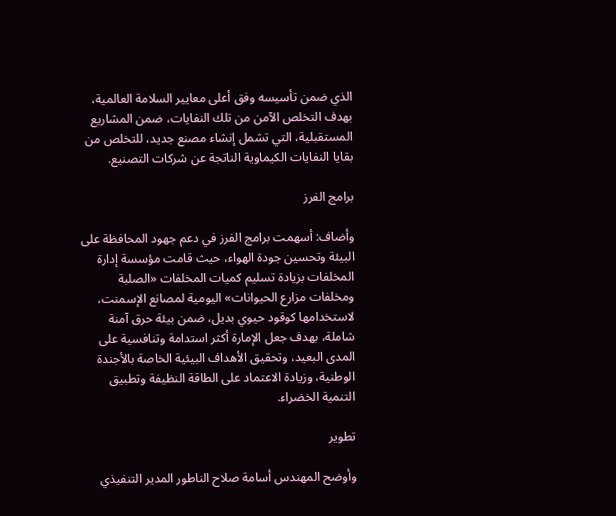الذي ضمن تأسيسه وفق أعلى معايير السلامة العالمية، بهدف التخلص الآمن من تلك النفايات، ضمن المشاريع المستقبلية، التي تشمل إنشاء مصنع جديد، للتخلص من بقايا النفايات الكيماوية الناتجة عن شركات التصنيع.

برامج الفرز

وأضاف: أسهمت برامج الفرز في دعم جهود المحافظة على البيئة وتحسين جودة الهواء، حيث قامت مؤسسة إدارة المخلفات بزيادة تسليم كميات المخلفات «الصلبة ومخلفات مزارع الحيوانات» اليومية لمصانع الإسمنت، لاستخدامها كوقود حيوي بديل، ضمن بيئة حرق آمنة شاملة، بهدف جعل الإمارة أكثر استدامة وتنافسية على المدى البعيد، وتحقيق الأهداف البيئية الخاصة بالأجندة الوطنية، وزيادة الاعتماد على الطاقة النظيفة وتطبيق التنمية الخضراء.

تطوير

وأوضح المهندس أسامة صلاح الناطور المدير التنفيذي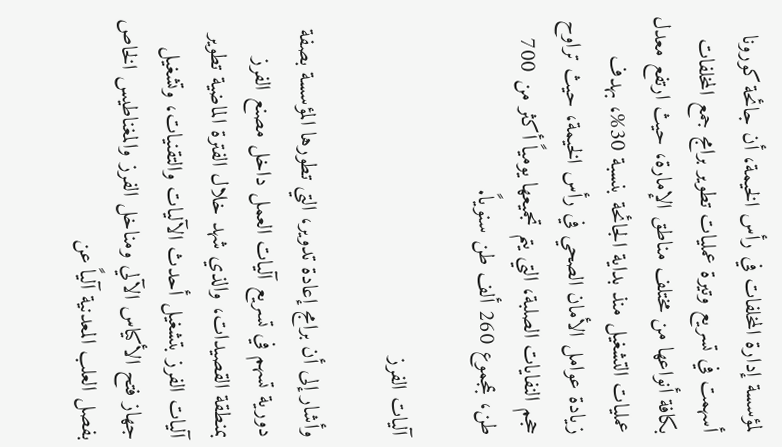لمؤسسة إدارة المخلفات في رأس الخيمة، أن جائحة كورونا أسهمت في تسريع وتيرة عمليات تطوير برامج جمع المخلفات بكافة أنواعها من مختلف مناطق الإمارة، حيث ارتفع معدل عمليات التشغيل منذ بداية الجائحة بنسبة 30%، بهدف زيادة عوامل الأمان الصحي في رأس الخيمة، حيث تراوح حجم النفايات الصلبة، التي يتم تجميعها يومياً أكثر من 700 طن، بمجموع 260 ألف طن سنوياً.

آليات الفرز

وأشار إلى أن برامج إعادة تدوير، التي تطورها المؤسسة بصفة دورية تسهم في تسريع آليات العمل داخل مصنع الفرز بمنطقة القصيدات، والذي شهد خلال الفترة الماضية تطوير آليات الفرز بتشغيل أحدث الآليات والتقنيات، وتشغيل جهاز فتح الأكياس الآلي ومناخل الفرز والمغناطيس الخاص بفصل العلب المعدنية آلياً عن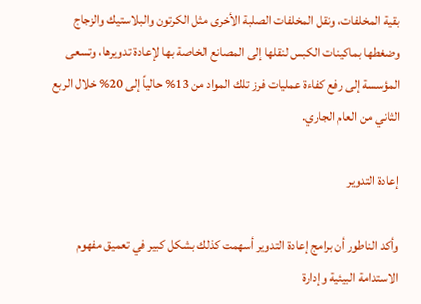بقية المخلفات، ونقل المخلفات الصلبة الأخرى مثل الكرتون والبلاستيك والزجاج وضغطها بماكينات الكبس لنقلها إلى المصانع الخاصة بها لإعادة تدويرها، وتسعى المؤسسة إلى رفع كفاءة عمليات فرز تلك المواد من 13% حالياً إلى 20% خلال الربع الثاني من العام الجاري.

إعادة التدوير

وأكد الناطور أن برامج إعادة التدوير أسهمت كذلك بشكل كبير في تعميق مفهوم الاستدامة البيئية وإدارة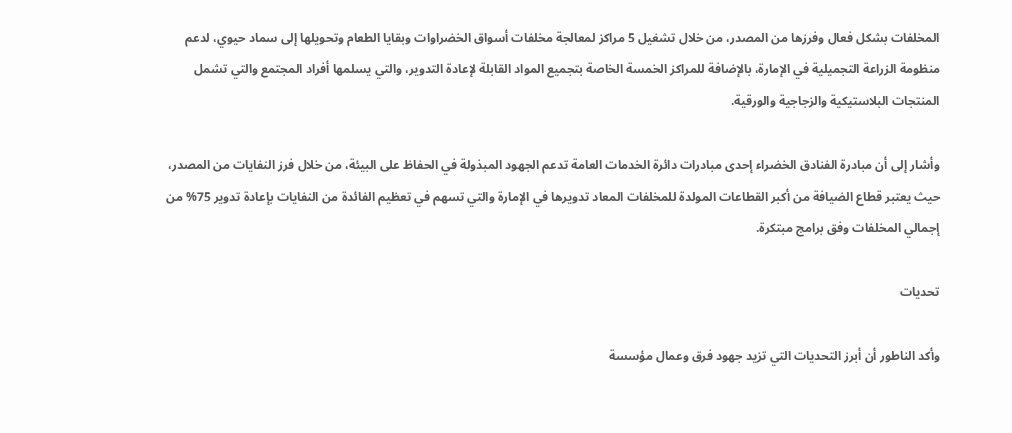المخلفات بشكل فعال وفرزها من المصدر، من خلال تشغيل 5 مراكز لمعالجة مخلفات أسواق الخضراوات وبقايا الطعام وتحويلها إلى سماد حيوي، لدعم منظومة الزراعة التجميلية في الإمارة، بالإضافة للمراكز الخمسة الخاصة بتجميع المواد القابلة لإعادة التدوير، والتي يسلمها أفراد المجتمع والتي تشمل المنتجات البلاستيكية والزجاجية والورقية.

وأشار إلى أن مبادرة الفنادق الخضراء إحدى مبادرات دائرة الخدمات العامة تدعم الجهود المبذولة في الحفاظ على البيئة، من خلال فرز النفايات من المصدر، حيث يعتبر قطاع الضيافة من أكبر القطاعات المولدة للمخلفات المعاد تدويرها في الإمارة والتي تسهم في تعظيم الفائدة من النفايات بإعادة تدوير 75% من إجمالي المخلفات وفق برامج مبتكرة.

تحديات

وأكد الناطور أن أبرز التحديات التي تزيد جهود فرق وعمال مؤسسة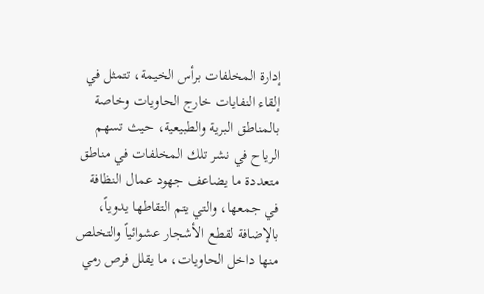إدارة المخلفات برأس الخيمة، تتمثل في إلقاء النفايات خارج الحاويات وخاصة بالمناطق البرية والطبيعية، حيث تسهم الرياح في نشر تلك المخلفات في مناطق متعددة ما يضاعف جهود عمال النظافة في جمعها، والتي يتم التقاطها يدوياً، بالإضافة لقطع الأشجار عشوائياً والتخلص منها داخل الحاويات، ما يقلل فرص رمي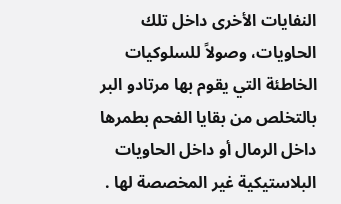النفايات الأخرى داخل تلك الحاويات، وصولاً للسلوكيات الخاطئة التي يقوم بها مرتادو البر بالتخلص من بقايا الفحم بطمرها داخل الرمال أو داخل الحاويات البلاستيكية غير المخصصة لها .